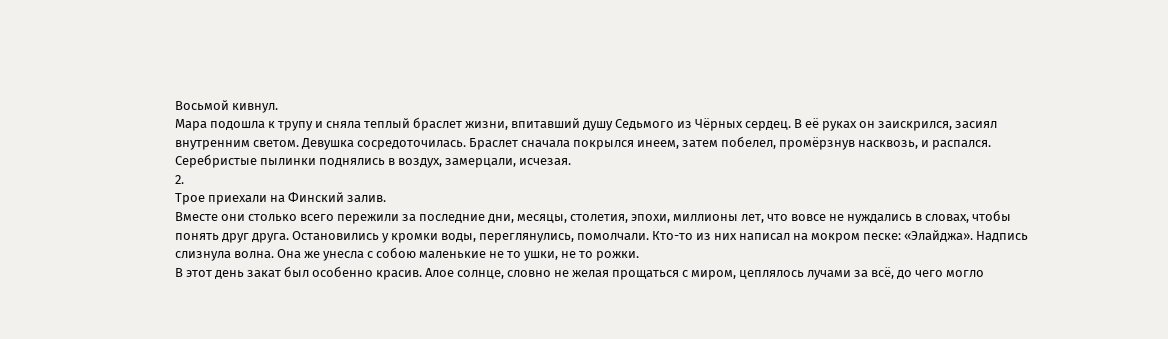Восьмой кивнул.
Мара подошла к трупу и сняла теплый браслет жизни, впитавший душу Седьмого из Чёрных сердец. В её руках он заискрился, засиял внутренним светом. Девушка сосредоточилась. Браслет сначала покрылся инеем, затем побелел, промёрзнув насквозь, и распался. Серебристые пылинки поднялись в воздух, замерцали, исчезая.
2.
Трое приехали на Финский залив.
Вместе они столько всего пережили за последние дни, месяцы, столетия, эпохи, миллионы лет, что вовсе не нуждались в словах, чтобы понять друг друга. Остановились у кромки воды, переглянулись, помолчали. Кто-то из них написал на мокром песке: «Элайджа». Надпись слизнула волна. Она же унесла с собою маленькие не то ушки, не то рожки.
В этот день закат был особенно красив. Алое солнце, словно не желая прощаться с миром, цеплялось лучами за всё, до чего могло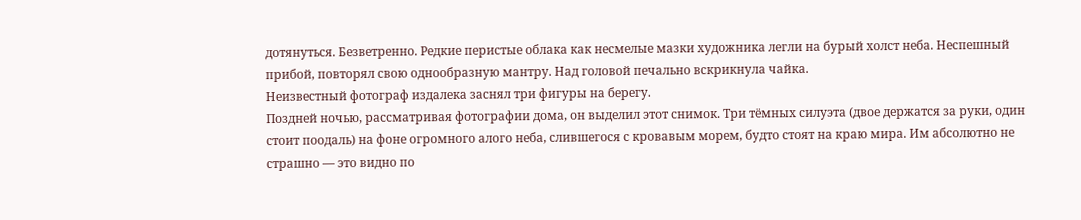дотянуться. Безветренно. Редкие перистые облака как несмелые мазки художника легли на бурый холст неба. Неспешный прибой, повторял свою однообразную мантру. Над головой печально вскрикнула чайка.
Неизвестный фотограф издалека заснял три фигуры на берегу.
Поздней ночью, рассматривая фотографии дома, он выделил этот снимок. Три тёмных силуэта (двое держатся за руки, один стоит поодаль) на фоне огромного алого неба, слившегося с кровавым морем, будто стоят на краю мира. Им абсолютно не страшно — это видно по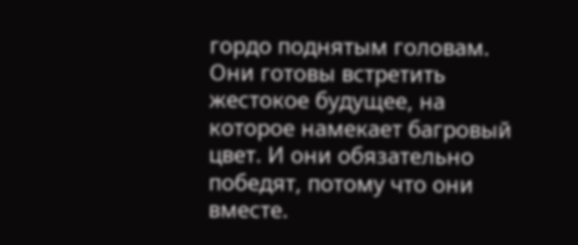гордо поднятым головам. Они готовы встретить жестокое будущее, на которое намекает багровый цвет. И они обязательно победят, потому что они вместе.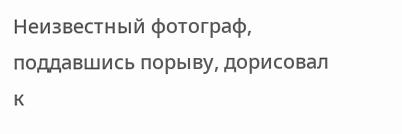Неизвестный фотограф, поддавшись порыву, дорисовал к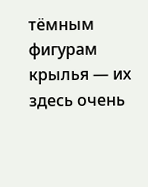тёмным фигурам крылья — их здесь очень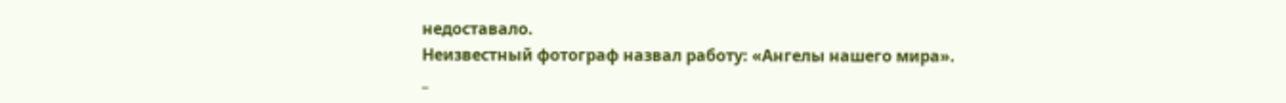недоставало.
Неизвестный фотограф назвал работу: «Ангелы нашего мира».
_